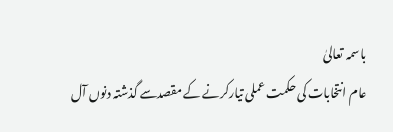باسمہ تعالیٰ
عام انتخابات کی حکمت عملی تیارکرنے کے مقصدسے گذشتہ دنوں آل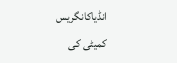انڈیاکانگریس
کمیٹی کی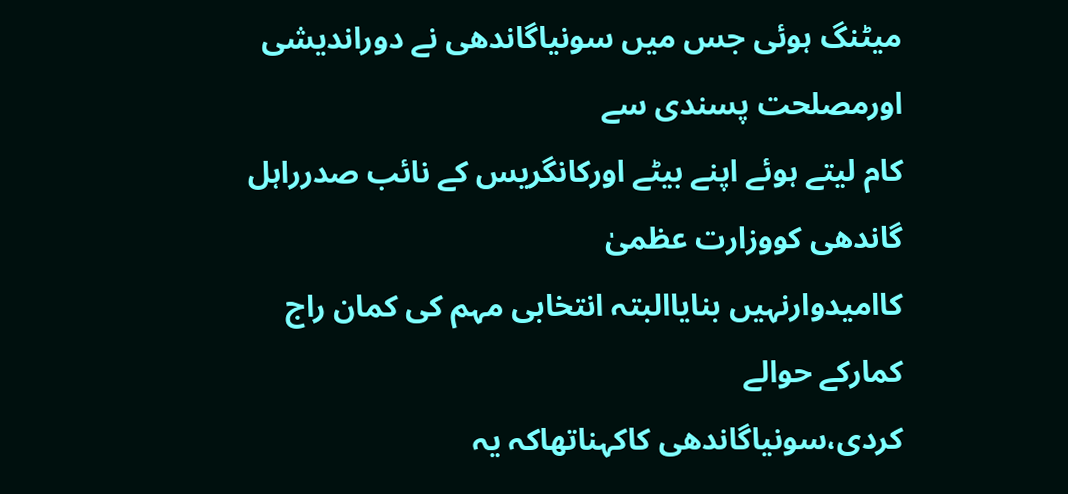میٹنگ ہوئی جس میں سونیاگاندھی نے دوراندیشی اورمصلحت پسندی سے
کام لیتے ہوئے اپنے بیٹے اورکانگریس کے نائب صدرراہل گاندھی کووزارت عظمیٰ
کاامیدوارنہیں بنایاالبتہ انتخابی مہم کی کمان راج کمارکے حوالے
کردی،سونیاگاندھی کاکہناتھاکہ یہ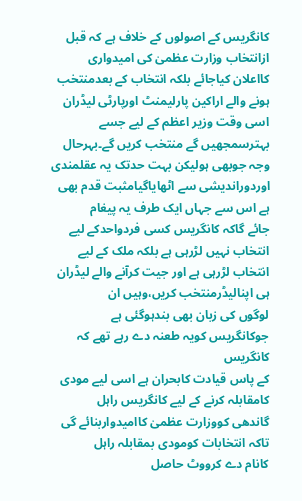کانگریس کے اصولوں کے خلاف ہے کہ قبل
ازانتخاب وزارت عظمیٰ کی امیدواری کااعلان کیاجائے بلکہ انتخاب کے بعدمنتخب
ہونے والے اراکین پارلیمنٹ اورپارٹی لیڈران اسی وقت وزیر اعظم کے لیے جسے
بہترسمجھیں گے منتخب کریں گے۔بہرحال وجہ جوبھی ہولیکن بہت حدتک یہ عقلمندی
اوردوراندیشی سے اٹھایاگیامثبت قدم بھی ہے اس سے جہاں ایک طرف یہ پیغام
جائے گاکہ کانگریس کسی فردواحدکے لیے انتخاب نہیں لڑرہی ہے بلکہ ملک کے لیے
انتخاب لڑرہی ہے اور جیت کرآنے والے لیڈران ہی اپنالیڈرمنتخب کریں،وہیں ان
لوگوں کی زبان بھی بندہوگئی ہے جوکانگریس کویہ طعنہ دے رہے تھے کہ کانگریس
کے پاس قیادت کابحران ہے اسی لیے مودی کامقابلہ کرنے کے لیے کانگریس راہل
گاندھی کووزارت عظمیٰ کاامیدواربنائے گی تاکہ انتخابات کومودی بمقابلہ راہل
کانام دے کرووٹ حاصل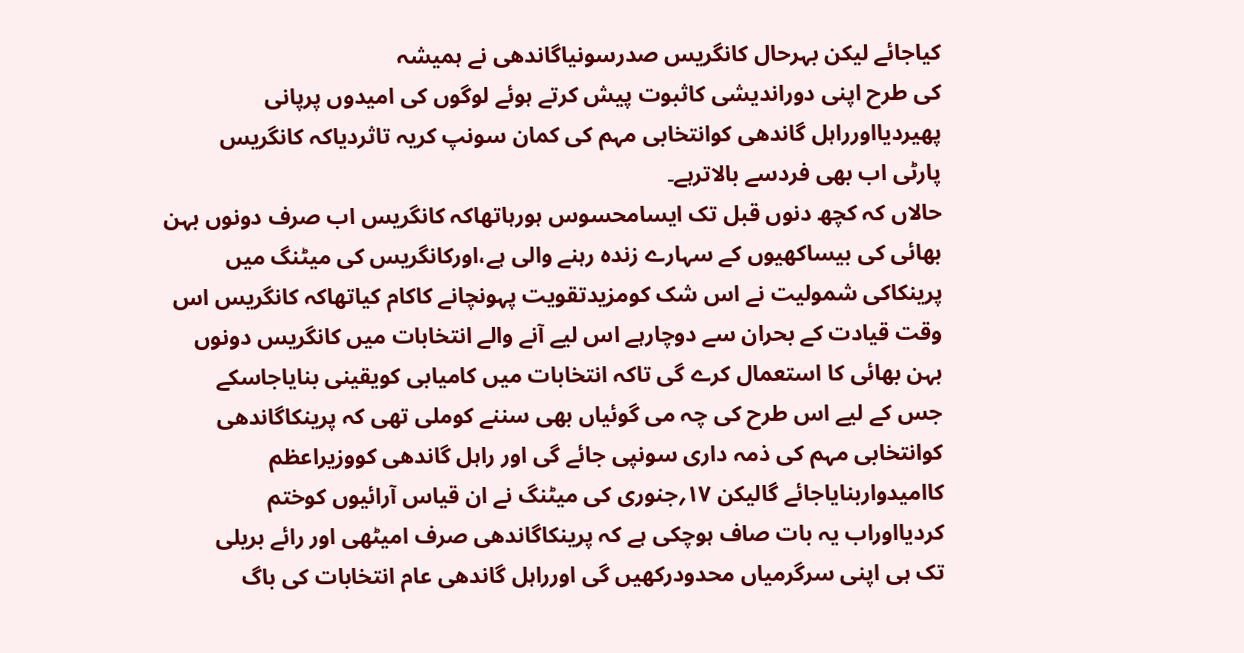کیاجائے لیکن بہرحال کانگریس صدرسونیاگاندھی نے ہمیشہ
کی طرح اپنی دوراندیشی کاثبوت پیش کرتے ہوئے لوگوں کی امیدوں پرپانی
پھیردیااورراہل گاندھی کوانتخابی مہم کی کمان سونپ کریہ تاثردیاکہ کانگریس
پارٹی اب بھی فردسے بالاترہے۔
حالاں کہ کچھ دنوں قبل تک ایسامحسوس ہورہاتھاکہ کانگریس اب صرف دونوں بہن
بھائی کی بیساکھیوں کے سہارے زندہ رہنے والی ہے،اورکانگریس کی میٹنگ میں
پرینکاکی شمولیت نے اس شک کومزیدتقویت پہونچانے کاکام کیاتھاکہ کانگریس اس
وقت قیادت کے بحران سے دوچارہے اس لیے آنے والے انتخابات میں کانگریس دونوں
بہن بھائی کا استعمال کرے گی تاکہ انتخابات میں کامیابی کویقینی بنایاجاسکے
جس کے لیے اس طرح کی چہ می گوئیاں بھی سننے کوملی تھی کہ پرینکاگاندھی
کوانتخابی مہم کی ذمہ داری سونپی جائے گی اور راہل گاندھی کووزیراعظم
کاامیدواربنایاجائے گالیکن ۱۷؍جنوری کی میٹنگ نے ان قیاس آرائیوں کوختم
کردیااوراب یہ بات صاف ہوچکی ہے کہ پرینکاگاندھی صرف امیٹھی اور رائے بریلی
تک ہی اپنی سرگرمیاں محدودرکھیں گی اورراہل گاندھی عام انتخابات کی باگ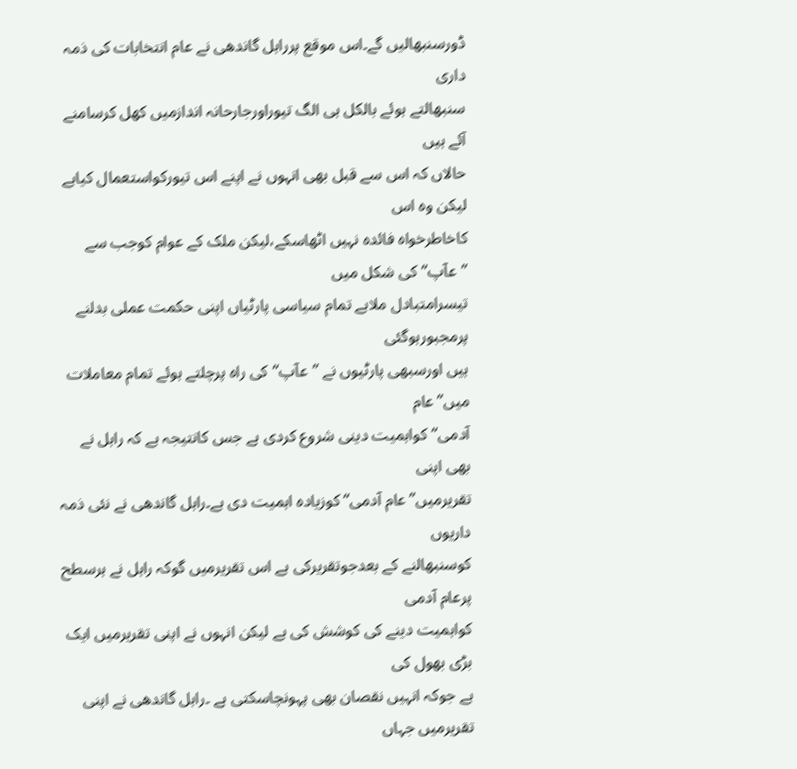ڈورسنبھالیں گے۔اس موقع پرراہل گاندھی نے عام انتخابات کی ذمہ داری
سنبھالتے ہوئے بالکل ہی الگ تیوراورجارحانہ اندازمیں کھل کرسامنے آئے ہیں
حالاں کہ اس سے قبل بھی انہوں نے اپنے اس تیورکواستعمال کیاہے لیکن وہ اس
کاخاطرخواہ فائدہ نہیں اٹھاسکے،لیکن ملک کے عوام کوجب سے ’’عآپ‘‘کی شکل میں
تیسرامتبادل ملاہے تمام سیاسی پارٹیاں اپنی حکمت عملی بدلنے پرمجبورہوگئی
ہیں اورسبھی پارٹیوں نے ’’عآپ‘‘کی راہ پرچلتے ہوئے تمام معاملات میں’’عام
آدمی‘‘کواہمیت دینی شروع کردی ہے جس کانتیجہ ہے کہ راہل نے بھی اپنی
تقریرمیں’’عام آدمی‘‘کوزیادہ اہمیت دی ہے۔راہل گاندھی نے نئی ذمہ داریوں
کوسنبھالنے کے بعدجوتقریرکی ہے اس تقریرمیں گوکہ راہل نے ہرسطح پرعام آدمی
کواہمیت دینے کی کوشش کی ہے لیکن انہوں نے اپنی تقریرمیں ایک بڑی بھول کی
ہے جوکہ انہیں نقصان بھی پہونچاسکتی ہے ۔راہل گاندھی نے اپنی تقریرمیں جہاں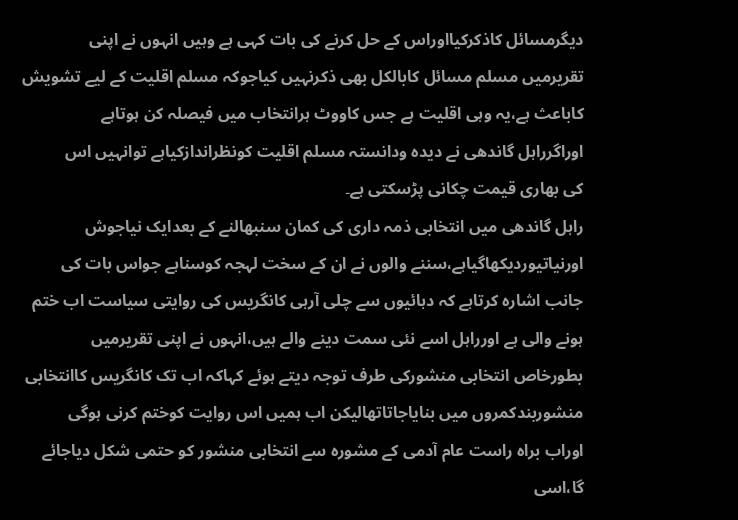دیگرمسائل کاذکرکیااوراس کے حل کرنے کی بات کہی ہے وہیں انہوں نے اپنی
تقریرمیں مسلم مسائل کابالکل بھی ذکرنہیں کیاجوکہ مسلم اقلیت کے لیے تشویش
کاباعث ہے،یہ وہی اقلیت ہے جس کاووٹ ہرانتخاب میں فیصلہ کن ہوتاہے
اوراگرراہل گاندھی نے دیدہ ودانستہ مسلم اقلیت کونظراندازکیاہے توانہیں اس
کی بھاری قیمت چکانی پڑسکتی ہے۔
راہل گاندھی میں انتخابی ذمہ داری کی کمان سنبھالنے کے بعدایک نیاجوش
اورنیاتیوردیکھاگیاہے،سننے والوں نے ان کے سخت لہجہ کوسناہے جواس بات کی
جانب اشارہ کرتاہے کہ دہائیوں سے چلی آرہی کانگریس کی روایتی سیاست اب ختم
ہونے والی ہے اورراہل اسے نئی سمت دینے والے ہیں،انہوں نے اپنی تقریرمیں
بطورخاص انتخابی منشورکی طرف توجہ دیتے ہوئے کہاکہ اب تک کانگریس کاانتخابی
منشوربندکمروں میں بنایاجاتاتھالیکن اب ہمیں اس روایت کوختم کرنی ہوگی
اوراب براہ راست عام آدمی کے مشورہ سے انتخابی منشور کو حتمی شکل دیاجائے
گا،اسی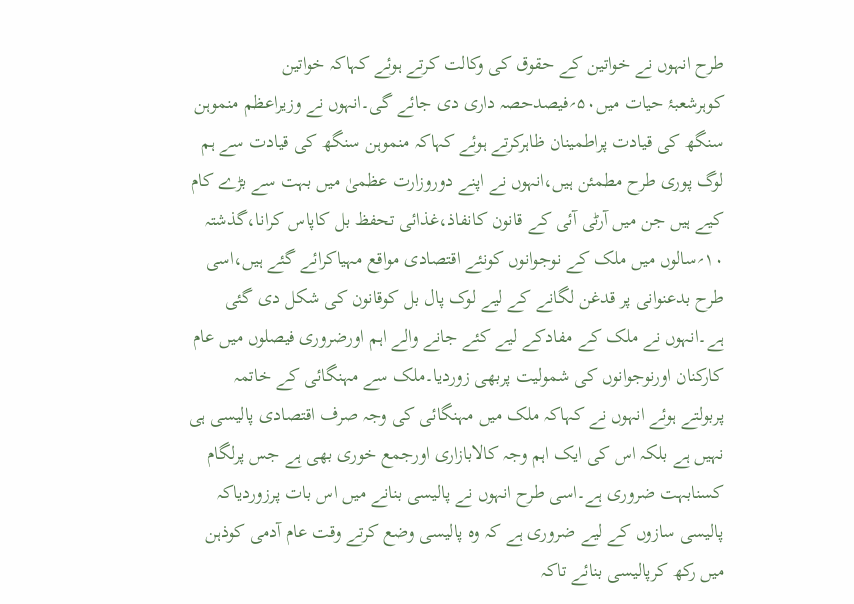طرح انہوں نے خواتین کے حقوق کی وکالت کرتے ہوئے کہاکہ خواتین
کوہرشعبۂ حیات میں۵۰؍فیصدحصہ داری دی جائے گی۔انہوں نے وزیراعظم منموہن
سنگھ کی قیادت پراطمینان ظاہرکرتے ہوئے کہاکہ منموہن سنگھ کی قیادت سے ہم
لوگ پوری طرح مطمئن ہیں،انہوں نے اپنے دوروزارت عظمیٰ میں بہت سے بڑے کام
کیے ہیں جن میں آرٹی آئی کے قانون کانفاذ،غذائی تحفظ بل کاپاس کرانا،گذشتہ
۱۰؍سالوں میں ملک کے نوجوانوں کونئے اقتصادی مواقع مہیاکرائے گئے ہیں،اسی
طرح بدعنوانی پر قدغن لگانے کے لیے لوک پال بل کوقانون کی شکل دی گئی
ہے۔انہوں نے ملک کے مفادکے لیے کئے جانے والے اہم اورضروری فیصلوں میں عام
کارکنان اورنوجوانوں کی شمولیت پربھی زوردیا۔ملک سے مہنگائی کے خاتمہ
پربولتے ہوئے انہوں نے کہاکہ ملک میں مہنگائی کی وجہ صرف اقتصادی پالیسی ہی
نہیں ہے بلکہ اس کی ایک اہم وجہ کالابازاری اورجمع خوری بھی ہے جس پرلگام
کسنابہت ضروری ہے۔اسی طرح انہوں نے پالیسی بنانے میں اس بات پرزوردیاکہ
پالیسی سازوں کے لیے ضروری ہے کہ وہ پالیسی وضع کرتے وقت عام آدمی کوذہن
میں رکھ کرپالیسی بنائے تاکہ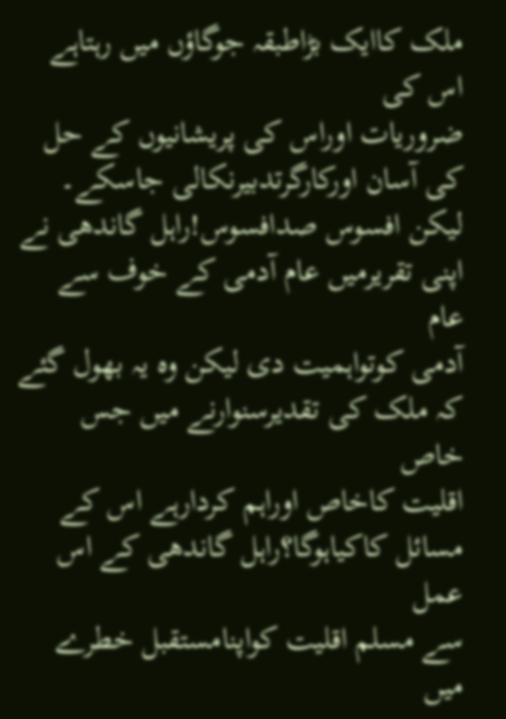ملک کاایک بڑاطبقہ جوگاؤں میں رہتاہے اس کی
ضروریات اوراس کی پریشانیوں کے حل کی آسان اورکارگرتدبیرنکالی جاسکے۔
لیکن افسوس صدافسوس!راہل گاندھی نے اپنی تقریرمیں عام آدمی کے خوف سے عام
آدمی کوتواہمیت دی لیکن وہ یہ بھول گئے کہ ملک کی تقدیرسنوارنے میں جس خاص
اقلیت کاخاص اوراہم کردارہے اس کے مسائل کاکیاہوگا؟راہل گاندھی کے اس عمل
سے مسلم اقلیت کواپنامستقبل خطرے میں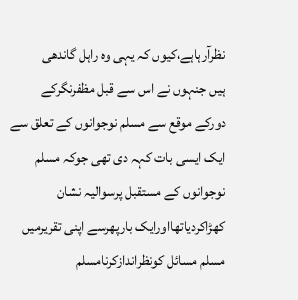نظرآرہاہے،کیوں کہ یہی وہ راہل گاندھی
ہیں جنہوں نے اس سے قبل مظفرنگرکے دورکے موقع سے مسلم نوجوانوں کے تعلق سے
ایک ایسی بات کہہ دی تھی جوکہ مسلم نوجوانوں کے مستقبل پرسوالیہ نشان
کھڑاکردیاتھااورایک بارپھرسے اپنی تقریرمیں مسلم مسائل کونظراندازکرنامسلم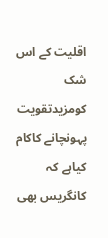اقلیت کے اس شک کومزیدتقویت پہونچانے کاکام کیاہے کہ کانگریس بھی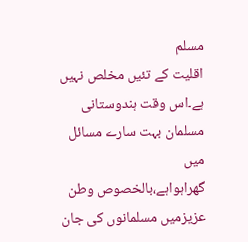مسلم
اقلیت کے تئیں مخلص نہیں ہے۔اس وقت ہندوستانی مسلمان بہت سارے مسائل میں
گھراہواہے،بالخصوص وطن عزیزمیں مسلمانوں کی جان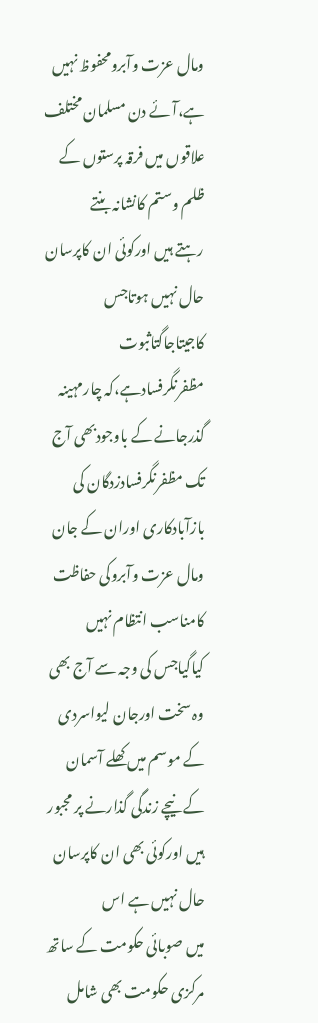ومال عزت وآبرومحفوظ نہیں
ہے،آئے دن مسلمان مختلف علاقوں میں فرقہ پرستوں کے ظلم وستم کانشانہ بنتے
رہتے ہیں اورکوئی ان کاپرسان حال نہیں ہوتاجس کاجیتاجاگتاثبوت
مظفرنگرفسادہے،کہ چارمہینہ گذرجانے کے باوجودبھی آج تک مظفرنگرفسادزدگان کی
بازآبادکاری اوران کے جان ومال عزت وآبروکی حفاظت کامناسب انتظام نہیں
کیاگیاجس کی وجہ سے آج بھی وہ سخت اورجان لیواسردی کے موسم میں کھلے آسمان
کے نیچے زندگی گذارنے پر مجبور ہیں اورکوئی بھی ان کاپرسان حال نہیں ہے اس
میں صوبائی حکومت کے ساتھ مرکزی حکومت بھی شامل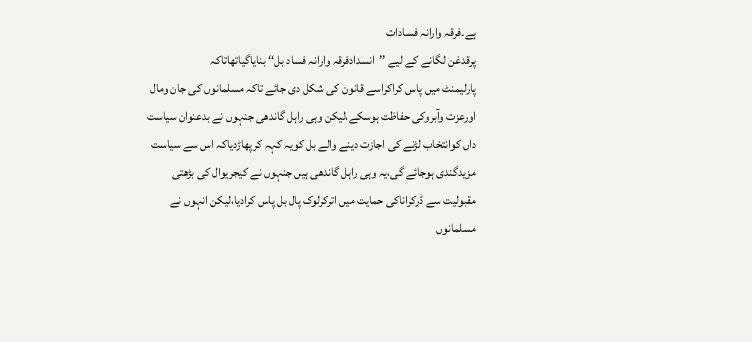ہے۔فرقہ وارانہ فسادات
پرقدغن لگانے کے لیے ’’انسدادفرقہ وارانہ فساد بل‘‘ بنایاگیاتھاتاکہ
پارلیمنٹ میں پاس کراکراسے قانون کی شکل دی جائے تاکہ مسلمانوں کی جان ومال
اورعزت وآبروکی حفاظت ہوسکے،لیکن وہی راہل گاندھی جنہوں نے بدعنوان سیاست
داں کوانتخاب لڑنے کی اجازت دینے والے بل کویہ کہہ کرپھاڑدیاکہ اس سے سیاست
مزیدگندی ہوجائے گی،یہ وہی راہل گاندھی ہیں جنہوں نے کیجریوال کی بڑھتی
مقبولیت سے ڈرکراناکی حمایت میں اترکرلوک پال بل پاس کرادیا،لیکن انہوں نے
مسلمانوں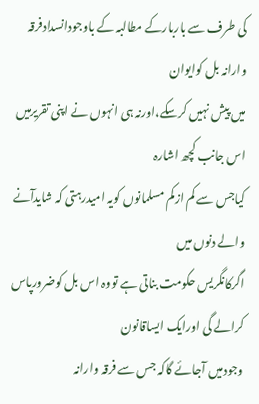کی طرف سے باربارکے مطالبہ کے باوجودانسدادفرقہ وارانہ بل کوایوان
میں پیش نہیں کرسکے،اورنہ ہی انہوں نے اپنی تقریرمیں اس جانب کچھ اشارہ
کیاجس سے کم ازکم مسلمانوں کویہ امیدرہتی کہ شایدآنے والے دنوں میں
اگرکانگریس حکومت بناتی ہے تووہ اس بل کوضرورپاس کرالے گی اورایک ایساقانون
وجودمیں آجائے گاکہ جس سے فرقہ وارانہ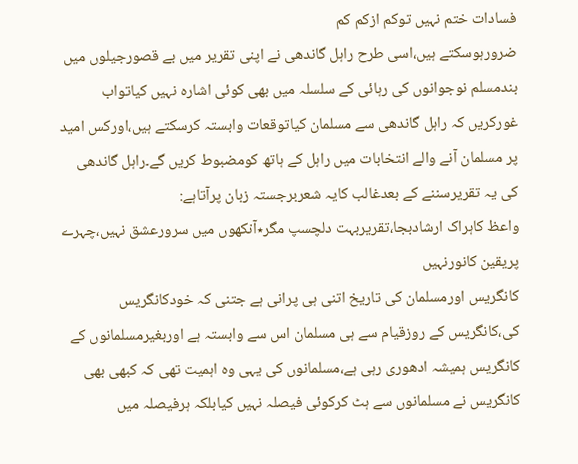فسادات ختم نہیں توکم ازکم کم
ضرورہوسکتے ہیں،اسی طرح راہل گاندھی نے اپنی تقریر میں بے قصورجیلوں میں
بندمسلم نوجوانوں کی رہائی کے سلسلہ میں بھی کوئی اشارہ نہیں کیاتواب
غورکریں کہ راہل گاندھی سے مسلمان کیاتوقعات وابستہ کرسکتے ہیں،اورکس امید
پر مسلمان آنے والے انتخابات میں راہل کے ہاتھ کومضبوط کریں گے۔راہل گاندھی
کی یہ تقریرسننے کے بعدغالب کایہ شعربرجستہ زبان پرآتاہے:
واعظ کاہراک ارشادبجا،تقریربہت دلچسپ مگر٭آنکھوں میں سرورعشق نہیں،چہرے
پریقین کانورنہیں
کانگریس اورمسلمان کی تاریخ اتنی ہی پرانی ہے جتنی کہ خودکانگریس
کی،کانگریس کے روزقیام سے ہی مسلمان اس سے وابستہ ہے اوربغیرمسلمانوں کے
کانگریس ہمیشہ ادھوری رہی ہے،مسلمانوں کی یہی وہ اہمیت تھی کہ کبھی بھی
کانگریس نے مسلمانوں سے ہٹ کرکوئی فیصلہ نہیں کیابلکہ ہرفیصلہ میں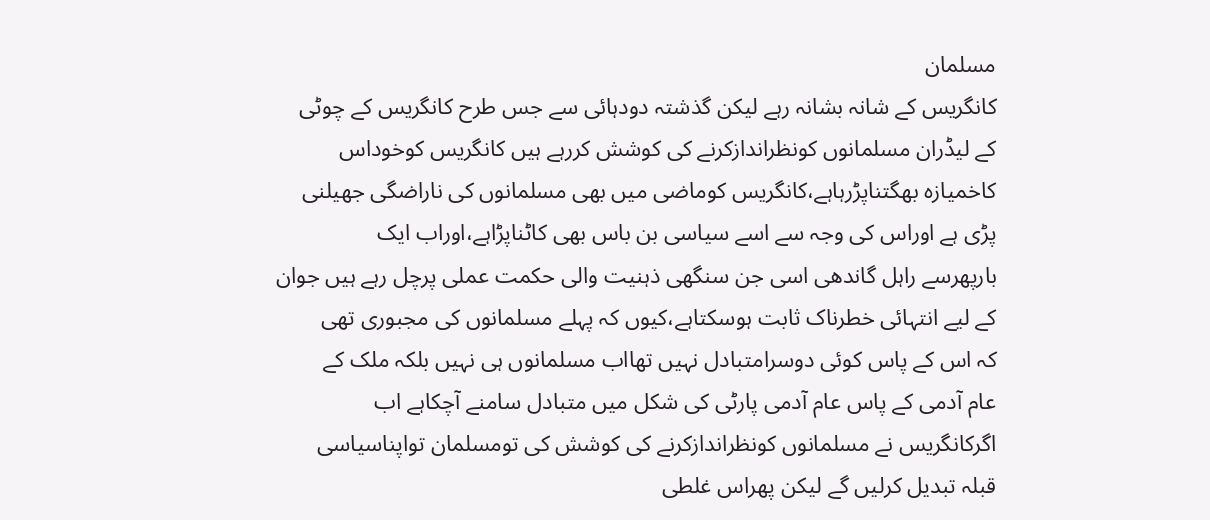مسلمان
کانگریس کے شانہ بشانہ رہے لیکن گذشتہ دودہائی سے جس طرح کانگریس کے چوٹی
کے لیڈران مسلمانوں کونظراندازکرنے کی کوشش کررہے ہیں کانگریس کوخوداس
کاخمیازہ بھگتناپڑرہاہے،کانگریس کوماضی میں بھی مسلمانوں کی ناراضگی جھیلنی
پڑی ہے اوراس کی وجہ سے اسے سیاسی بن باس بھی کاٹناپڑاہے،اوراب ایک
بارپھرسے راہل گاندھی اسی جن سنگھی ذہنیت والی حکمت عملی پرچل رہے ہیں جوان
کے لیے انتہائی خطرناک ثابت ہوسکتاہے،کیوں کہ پہلے مسلمانوں کی مجبوری تھی
کہ اس کے پاس کوئی دوسرامتبادل نہیں تھااب مسلمانوں ہی نہیں بلکہ ملک کے
عام آدمی کے پاس عام آدمی پارٹی کی شکل میں متبادل سامنے آچکاہے اب
اگرکانگریس نے مسلمانوں کونظراندازکرنے کی کوشش کی تومسلمان تواپناسیاسی
قبلہ تبدیل کرلیں گے لیکن پھراس غلطی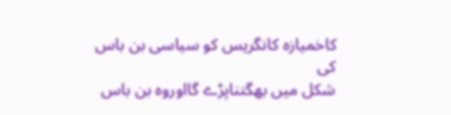کاخمیازہ کانگریس کو سیاسی بن باس کی
شکل میں بھگتناپڑے گااوروہ بن باس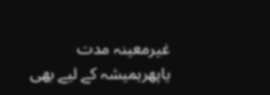غیرمعینہ مدت یاپھرہمیشہ کے لیے بھی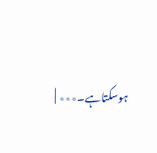ہوسکتاہے۔٭٭٭ |